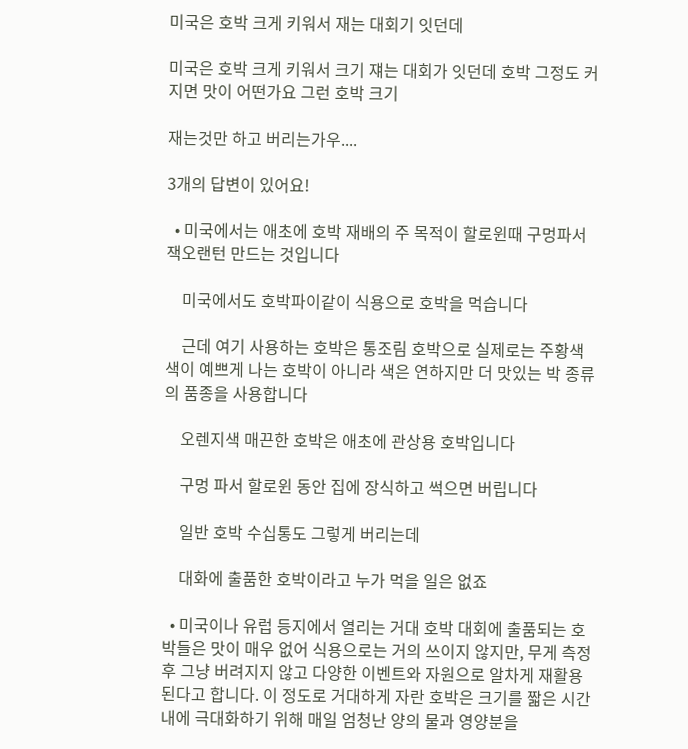미국은 호박 크게 키워서 재는 대회기 잇던데

미국은 호박 크게 키워서 크기 쟤는 대회가 잇던데 호박 그정도 커지면 맛이 어떤가요 그런 호박 크기

재는것만 하고 버리는가우....

3개의 답변이 있어요!

  • 미국에서는 애초에 호박 재배의 주 목적이 할로윈때 구멍파서 잭오랜턴 만드는 것입니다

    미국에서도 호박파이같이 식용으로 호박을 먹습니다

    근데 여기 사용하는 호박은 통조림 호박으로 실제로는 주황색 색이 예쁘게 나는 호박이 아니라 색은 연하지만 더 맛있는 박 종류의 품종을 사용합니다

    오렌지색 매끈한 호박은 애초에 관상용 호박입니다

    구멍 파서 할로윈 동안 집에 장식하고 썩으면 버립니다

    일반 호박 수십통도 그렇게 버리는데

    대화에 출품한 호박이라고 누가 먹을 일은 없죠

  • 미국이나 유럽 등지에서 열리는 거대 호박 대회에 출품되는 호박들은 맛이 매우 없어 식용으로는 거의 쓰이지 않지만, 무게 측정 후 그냥 버려지지 않고 다양한 이벤트와 자원으로 알차게 재활용된다고 합니다. 이 정도로 거대하게 자란 호박은 크기를 짧은 시간 내에 극대화하기 위해 매일 엄청난 양의 물과 영양분을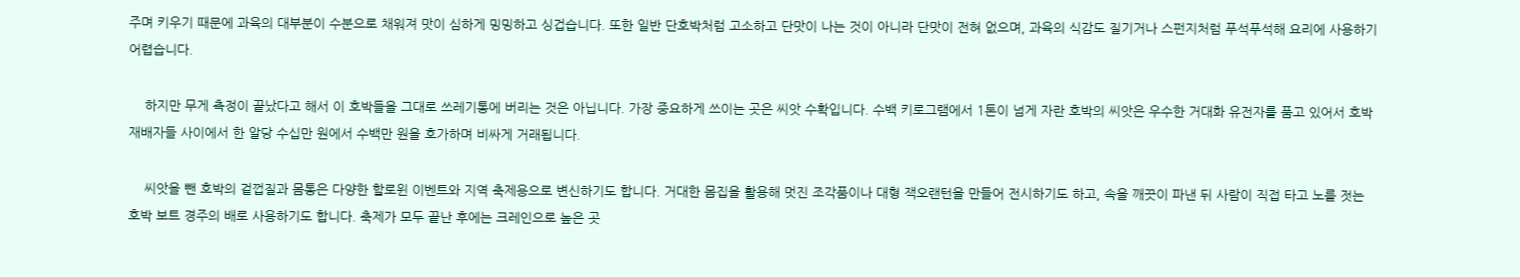주며 키우기 때문에 과육의 대부분이 수분으로 채워져 맛이 심하게 밍밍하고 싱겁습니다. 또한 일반 단호박처럼 고소하고 단맛이 나는 것이 아니라 단맛이 전혀 없으며, 과육의 식감도 질기거나 스펀지처럼 푸석푸석해 요리에 사용하기 어렵습니다.

    하지만 무게 측정이 끝났다고 해서 이 호박들을 그대로 쓰레기통에 버리는 것은 아닙니다. 가장 중요하게 쓰이는 곳은 씨앗 수확입니다. 수백 키로그램에서 1톤이 넘게 자란 호박의 씨앗은 우수한 거대화 유전자를 품고 있어서 호박 재배자들 사이에서 한 알당 수십만 원에서 수백만 원을 호가하며 비싸게 거래됩니다.

    씨앗을 뺀 호박의 겉껍질과 몸통은 다양한 할로윈 이벤트와 지역 축제용으로 변신하기도 합니다. 거대한 몸집을 활용해 멋진 조각품이나 대형 잭오랜턴을 만들어 전시하기도 하고, 속을 깨끗이 파낸 뒤 사람이 직접 타고 노를 젓는 호박 보트 경주의 배로 사용하기도 합니다. 축제가 모두 끝난 후에는 크레인으로 높은 곳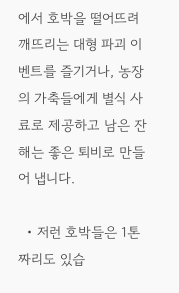에서 호박을 떨어뜨려 깨뜨리는 대형 파괴 이벤트를 즐기거나, 농장의 가축들에게 별식 사료로 제공하고 남은 잔해는 좋은 퇴비로 만들어 냅니다.

  • 저런 호박들은 1톤 짜리도 있습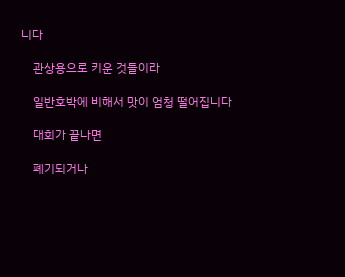니다

    관상용으로 키운 것들이라

    일반호박에 비해서 맛이 엄청 떨어집니다

    대회가 끝나면

    폐기되거나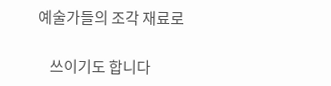예술가들의 조각 재료로

    쓰이기도 합니다